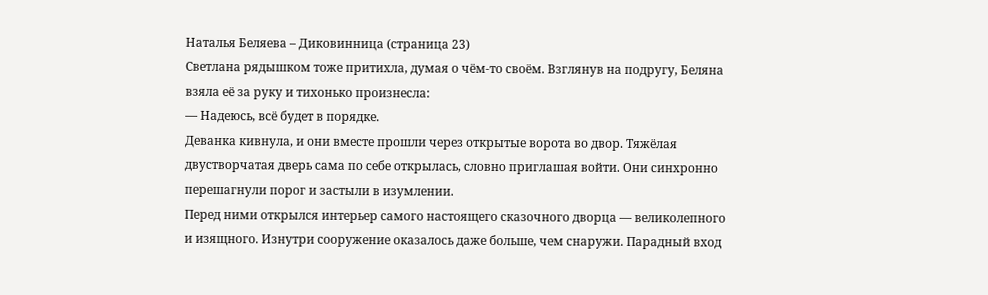Наталья Беляева – Диковинница (страница 23)
Светлана рядышком тоже притихла, думая о чём-то своём. Взглянув на подругу, Беляна взяла её за руку и тихонько произнесла:
— Надеюсь, всё будет в порядке.
Деванка кивнула, и они вместе прошли через открытые ворота во двор. Тяжёлая двустворчатая дверь сама по себе открылась, словно приглашая войти. Они синхронно перешагнули порог и застыли в изумлении.
Перед ними открылся интерьер самого настоящего сказочного дворца — великолепного и изящного. Изнутри сооружение оказалось даже больше, чем снаружи. Парадный вход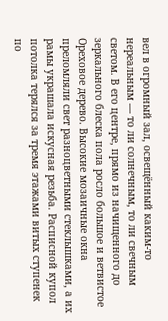вел в огромный зал, освещённый каким-то нереальным — то ли солнечным, то ли свечным светом. В его центре, прямо из начищенного до зеркального блеска пола росло большое и ветвистое Ореховое дерево. Высокие мозаичные окна преломляли свет разноцветными стеклышками, а их рамы украшала искусная резьба. Расписной купол потолка терялся за тремя этажами витых ступенек по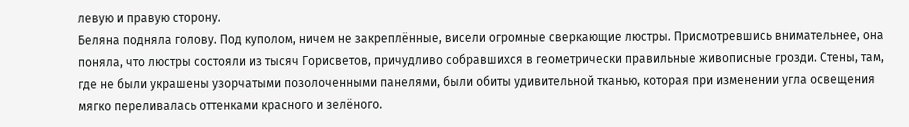левую и правую сторону.
Беляна подняла голову. Под куполом, ничем не закреплённые, висели огромные сверкающие люстры. Присмотревшись внимательнее, она поняла, что люстры состояли из тысяч Горисветов, причудливо собравшихся в геометрически правильные живописные грозди. Стены, там, где не были украшены узорчатыми позолоченными панелями, были обиты удивительной тканью, которая при изменении угла освещения мягко переливалась оттенками красного и зелёного.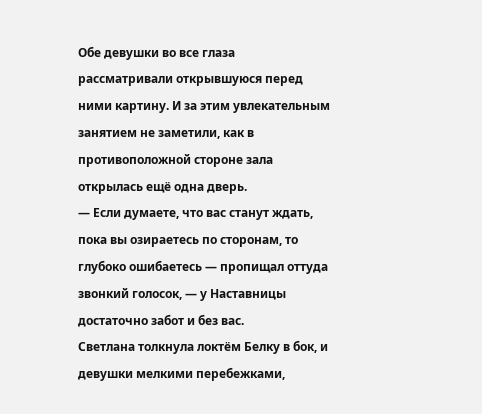Обе девушки во все глаза рассматривали открывшуюся перед ними картину. И за этим увлекательным занятием не заметили, как в противоположной стороне зала открылась ещё одна дверь.
— Если думаете, что вас станут ждать, пока вы озираетесь по сторонам, то глубоко ошибаетесь — пропищал оттуда звонкий голосок, — у Наставницы достаточно забот и без вас.
Светлана толкнула локтём Белку в бок, и девушки мелкими перебежками,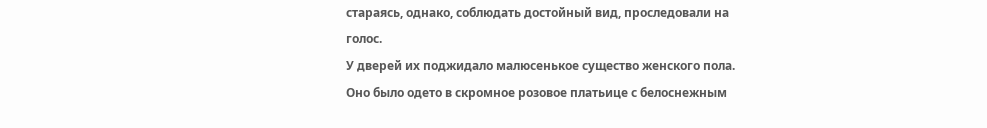стараясь, однако, соблюдать достойный вид, проследовали на голос.
У дверей их поджидало малюсенькое существо женского пола. Оно было одето в скромное розовое платьице с белоснежным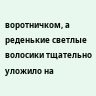воротничком, а реденькие светлые волосики тщательно уложило на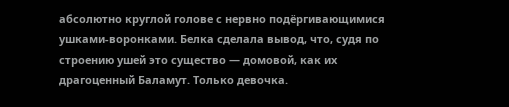абсолютно круглой голове с нервно подёргивающимися ушками-воронками. Белка сделала вывод, что, судя по строению ушей это существо — домовой, как их драгоценный Баламут. Только девочка.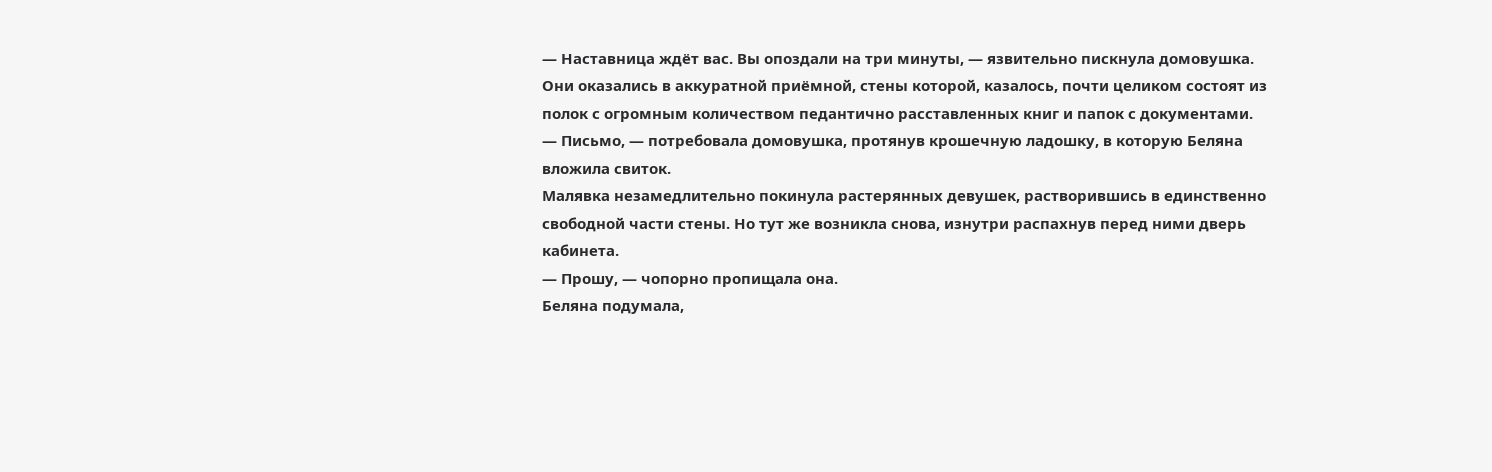— Наставница ждёт вас. Вы опоздали на три минуты, — язвительно пискнула домовушка.
Они оказались в аккуратной приёмной, стены которой, казалось, почти целиком состоят из полок с огромным количеством педантично расставленных книг и папок с документами.
— Письмо, — потребовала домовушка, протянув крошечную ладошку, в которую Беляна вложила свиток.
Малявка незамедлительно покинула растерянных девушек, растворившись в единственно свободной части стены. Но тут же возникла снова, изнутри распахнув перед ними дверь кабинета.
— Прошу, — чопорно пропищала она.
Беляна подумала,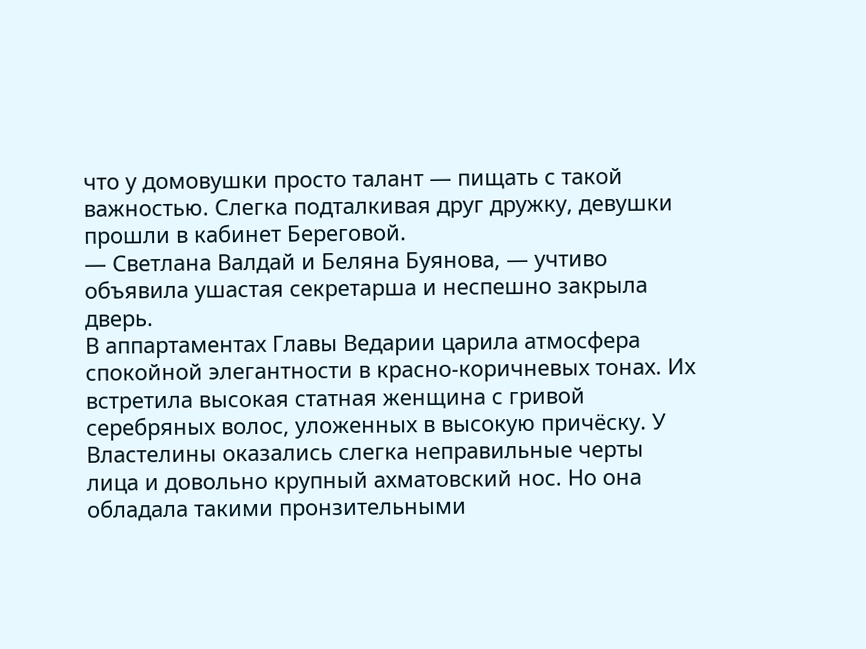что у домовушки просто талант — пищать с такой важностью. Слегка подталкивая друг дружку, девушки прошли в кабинет Береговой.
— Светлана Валдай и Беляна Буянова, — учтиво объявила ушастая секретарша и неспешно закрыла дверь.
В аппартаментах Главы Ведарии царила атмосфера спокойной элегантности в красно-коричневых тонах. Их встретила высокая статная женщина с гривой серебряных волос, уложенных в высокую причёску. У Властелины оказались слегка неправильные черты лица и довольно крупный ахматовский нос. Но она обладала такими пронзительными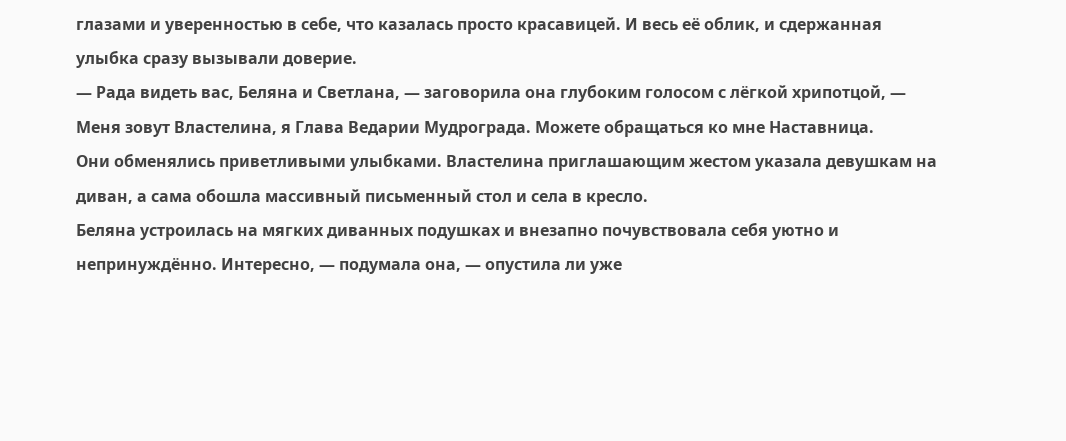глазами и уверенностью в себе, что казалась просто красавицей. И весь её облик, и сдержанная улыбка сразу вызывали доверие.
— Рада видеть вас, Беляна и Светлана, — заговорила она глубоким голосом с лёгкой хрипотцой, — Меня зовут Властелина, я Глава Ведарии Мудрограда. Можете обращаться ко мне Наставница.
Они обменялись приветливыми улыбками. Властелина приглашающим жестом указала девушкам на диван, а сама обошла массивный письменный стол и села в кресло.
Беляна устроилась на мягких диванных подушках и внезапно почувствовала себя уютно и непринуждённо. Интересно, — подумала она, — опустила ли уже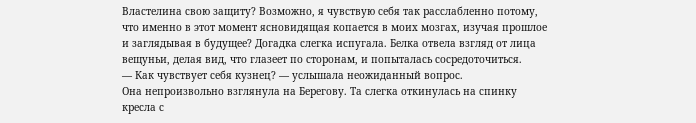Властелина свою защиту? Возможно, я чувствую себя так расслабленно потому, что именно в этот момент ясновидящая копается в моих мозгах, изучая прошлое и заглядывая в будущее? Догадка слегка испугала. Белка отвела взгляд от лица вещуньи, делая вид, что глазеет по сторонам, и попыталась сосредоточиться.
— Как чувствует себя кузнец? — услышала неожиданный вопрос.
Она непроизвольно взглянула на Берегову. Та слегка откинулась на спинку кресла с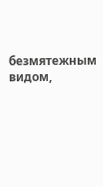безмятежным видом,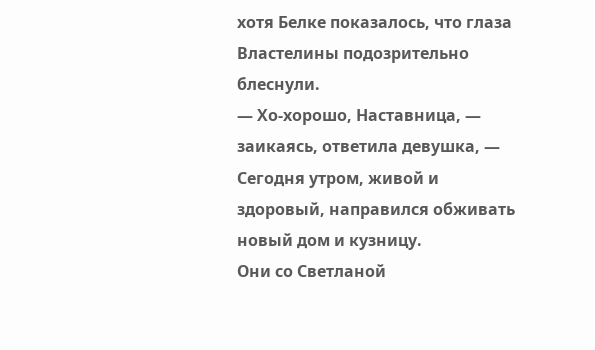хотя Белке показалось, что глаза Властелины подозрительно блеснули.
— Хо-хорошо, Наставница, — заикаясь, ответила девушка, — Сегодня утром, живой и здоровый, направился обживать новый дом и кузницу.
Они со Светланой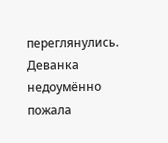переглянулись. Деванка недоумённо пожала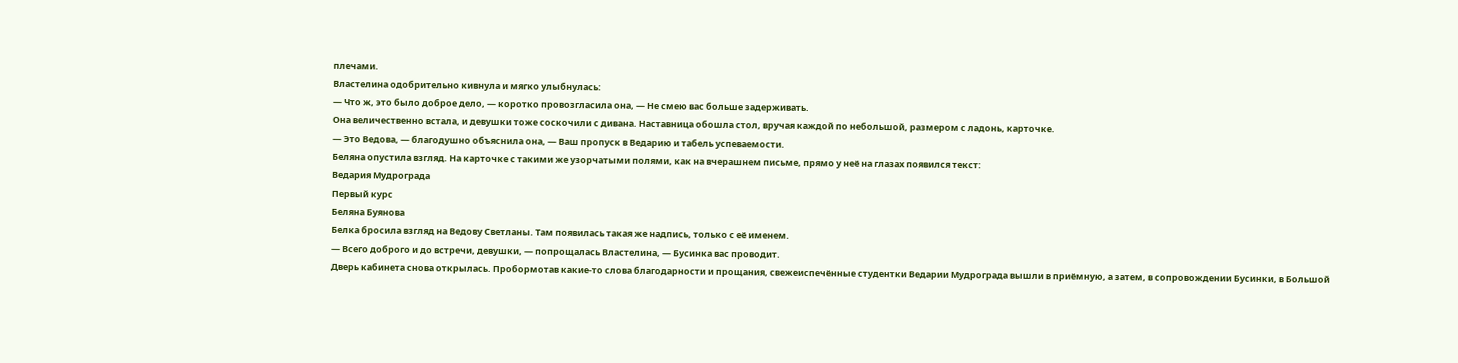плечами.
Властелина одобрительно кивнула и мягко улыбнулась:
— Что ж, это было доброе дело, — коротко провозгласила она, — Не смею вас больше задерживать.
Она величественно встала, и девушки тоже соскочили с дивана. Наставница обошла стол, вручая каждой по небольшой, размером с ладонь, карточке.
— Это Ведова, — благодушно объяснила она, — Ваш пропуск в Ведарию и табель успеваемости.
Беляна опустила взгляд. На карточке с такими же узорчатыми полями, как на вчерашнем письме, прямо у неё на глазах появился текст:
Ведария Мудрограда
Первый курс
Беляна Буянова
Белка бросила взгляд на Ведову Светланы. Там появилась такая же надпись, только с её именем.
— Всего доброго и до встречи, девушки, — попрощалась Властелина, — Бусинка вас проводит.
Дверь кабинета снова открылась. Пробормотав какие-то слова благодарности и прощания, свежеиспечённые студентки Ведарии Мудрограда вышли в приёмную, а затем, в сопровождении Бусинки, в Большой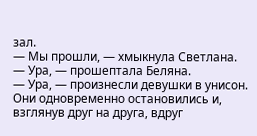зал.
— Мы прошли, — хмыкнула Светлана.
— Ура, — прошептала Беляна.
— Ура, — произнесли девушки в унисон.
Они одновременно остановились и, взглянув друг на друга, вдруг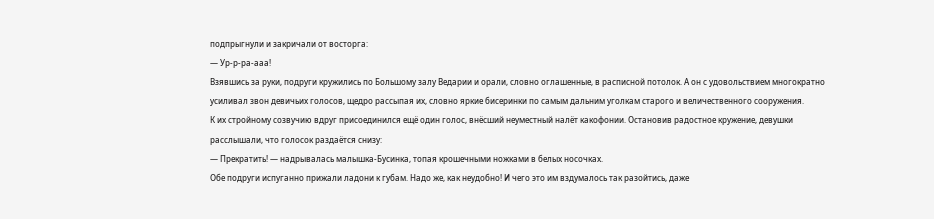подпрыгнули и закричали от восторга:
— Ур-р-ра-ааа!
Взявшись за руки, подруги кружились по Большому залу Ведарии и орали, словно оглашенные, в расписной потолок. А он с удовольствием многократно усиливал звон девичьих голосов, щедро рассыпая их, словно яркие бисеринки по самым дальним уголкам старого и величественного сооружения.
К их стройному созвучию вдруг присоединился ещё один голос, внёсший неуместный налёт какофонии. Остановив радостное кружение, девушки расслышали, что голосок раздаётся снизу:
— Прекратить! — надрывалась малышка-Бусинка, топая крошечными ножками в белых носочках.
Обе подруги испуганно прижали ладони к губам. Надо же, как неудобно! И чего это им вздумалось так разойтись, даже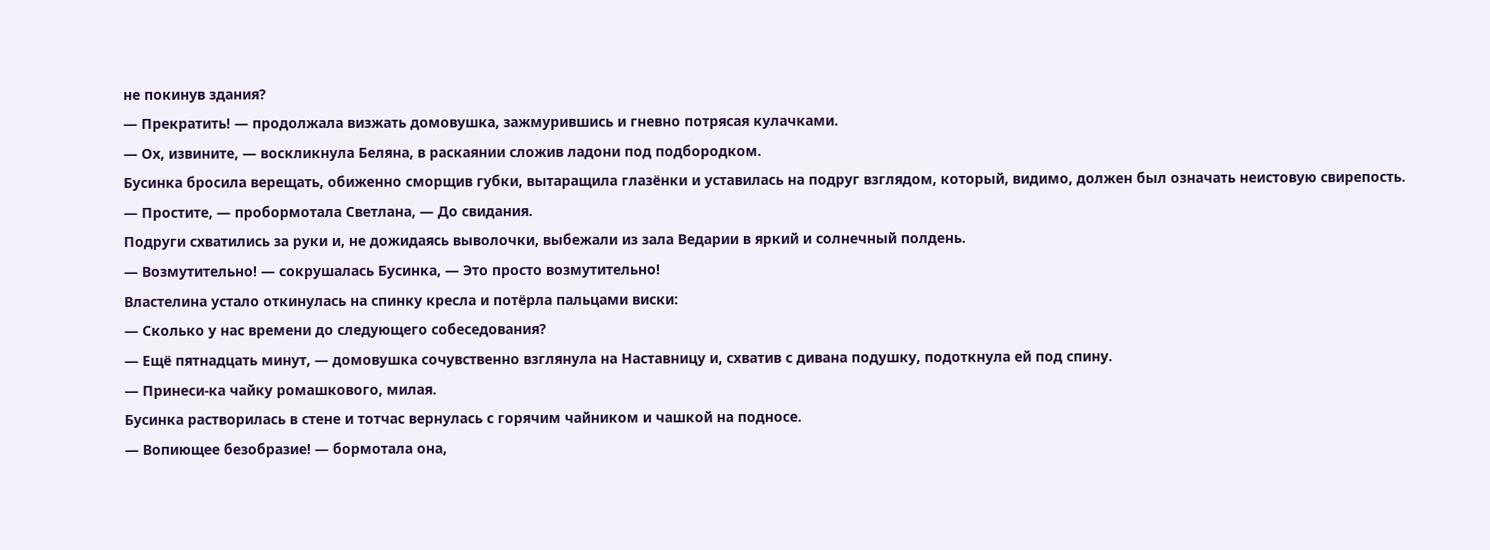не покинув здания?
— Прекратить! — продолжала визжать домовушка, зажмурившись и гневно потрясая кулачками.
— Ох, извините, — воскликнула Беляна, в раскаянии сложив ладони под подбородком.
Бусинка бросила верещать, обиженно сморщив губки, вытаращила глазёнки и уставилась на подруг взглядом, который, видимо, должен был означать неистовую свирепость.
— Простите, — пробормотала Светлана, — До свидания.
Подруги схватились за руки и, не дожидаясь выволочки, выбежали из зала Ведарии в яркий и солнечный полдень.
— Возмутительно! — сокрушалась Бусинка, — Это просто возмутительно!
Властелина устало откинулась на спинку кресла и потёрла пальцами виски:
— Сколько у нас времени до следующего собеседования?
— Ещё пятнадцать минут, — домовушка сочувственно взглянула на Наставницу и, схватив с дивана подушку, подоткнула ей под спину.
— Принеси-ка чайку ромашкового, милая.
Бусинка растворилась в стене и тотчас вернулась с горячим чайником и чашкой на подносе.
— Вопиющее безобразие! — бормотала она,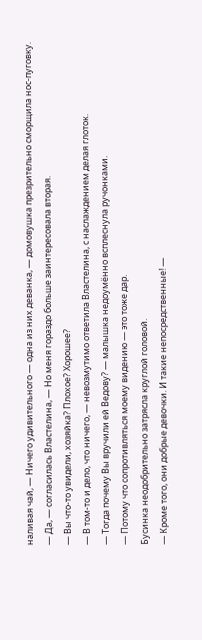наливая чай, — Ничего удивительного — одна из них деванка, — домовушка презрительно сморщила нос-пуговку.
— Да, — согласилась Властелина, — Но меня гораздо больше заинтересовала вторая.
— Вы что-то увидели, хозяйка? Плохое? Хорошее?
— В том-то и дело, что ничего, — невозмутимо ответила Властелина, с наслаждением делая глоток.
— Тогда почему Вы вручили ей Ведову? — малышка недоумённо всплеснула ручонками.
— Потому что сопротивляться моему видению — это тоже дар.
Бусинка неодобрительно затрясла круглой головой.
— Кроме того, они добрые девочки. И такие непосредственные! —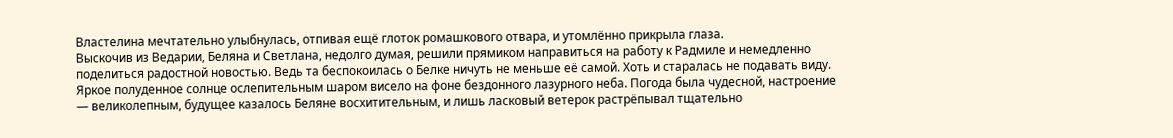Властелина мечтательно улыбнулась, отпивая ещё глоток ромашкового отвара, и утомлённо прикрыла глаза.
Выскочив из Ведарии, Беляна и Светлана, недолго думая, решили прямиком направиться на работу к Радмиле и немедленно поделиться радостной новостью. Ведь та беспокоилась о Белке ничуть не меньше её самой. Хоть и старалась не подавать виду.
Яркое полуденное солнце ослепительным шаром висело на фоне бездонного лазурного неба. Погода была чудесной, настроение — великолепным, будущее казалось Беляне восхитительным, и лишь ласковый ветерок растрёпывал тщательно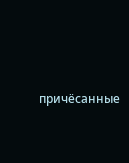причёсанные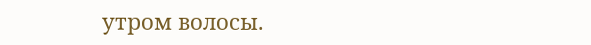утром волосы.